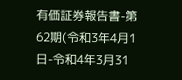有価証券報告書-第62期(令和3年4月1日-令和4年3月31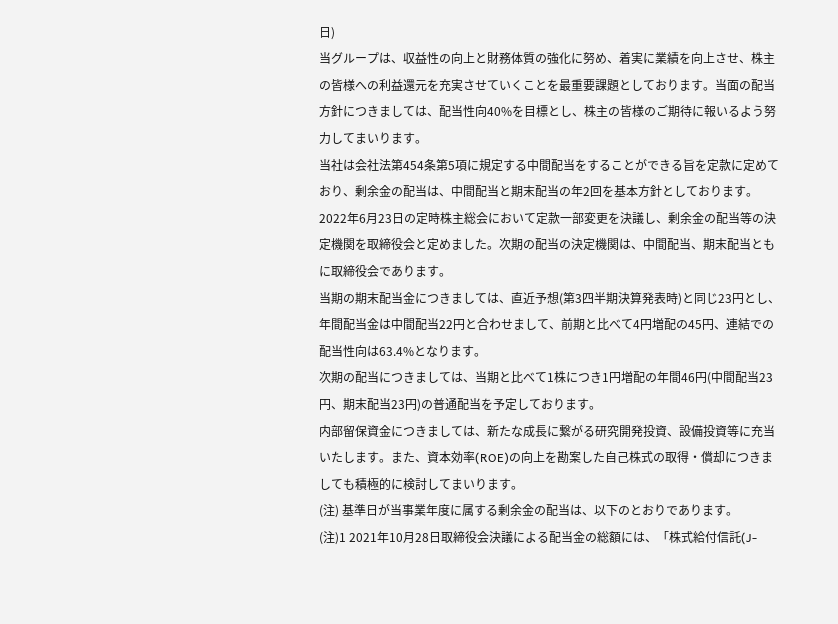日)
当グループは、収益性の向上と財務体質の強化に努め、着実に業績を向上させ、株主の皆様への利益還元を充実させていくことを最重要課題としております。当面の配当方針につきましては、配当性向40%を目標とし、株主の皆様のご期待に報いるよう努力してまいります。
当社は会社法第454条第5項に規定する中間配当をすることができる旨を定款に定めており、剰余金の配当は、中間配当と期末配当の年2回を基本方針としております。
2022年6月23日の定時株主総会において定款一部変更を決議し、剰余金の配当等の決定機関を取締役会と定めました。次期の配当の決定機関は、中間配当、期末配当ともに取締役会であります。
当期の期末配当金につきましては、直近予想(第3四半期決算発表時)と同じ23円とし、年間配当金は中間配当22円と合わせまして、前期と比べて4円増配の45円、連結での配当性向は63.4%となります。
次期の配当につきましては、当期と比べて1株につき1円増配の年間46円(中間配当23円、期末配当23円)の普通配当を予定しております。
内部留保資金につきましては、新たな成長に繋がる研究開発投資、設備投資等に充当いたします。また、資本効率(ROE)の向上を勘案した自己株式の取得・償却につきましても積極的に検討してまいります。
(注) 基準日が当事業年度に属する剰余金の配当は、以下のとおりであります。
(注)1 2021年10月28日取締役会決議による配当金の総額には、「株式給付信託(J-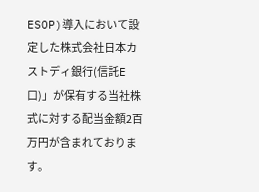ESOP)導入において設定した株式会社日本カストディ銀行(信託E口)」が保有する当社株式に対する配当金額2百万円が含まれております。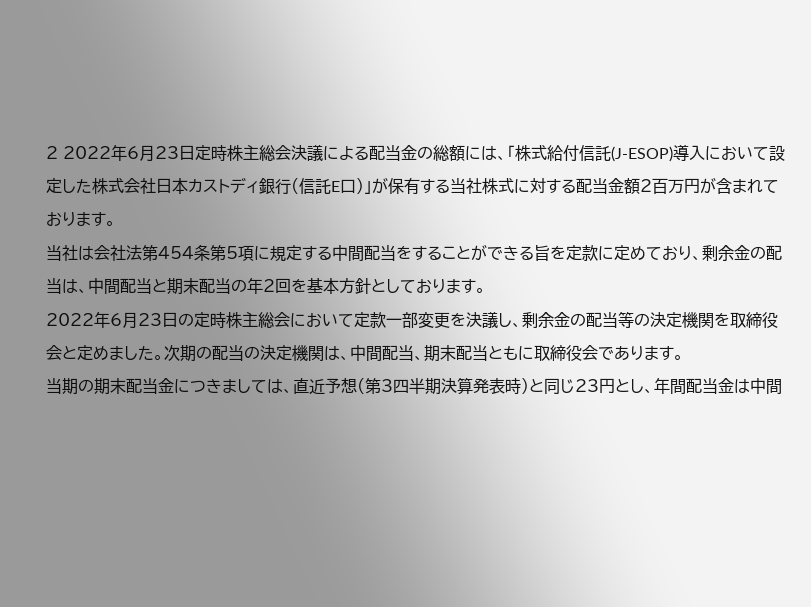2 2022年6月23日定時株主総会決議による配当金の総額には、「株式給付信託(J-ESOP)導入において設定した株式会社日本カストディ銀行(信託E口)」が保有する当社株式に対する配当金額2百万円が含まれております。
当社は会社法第454条第5項に規定する中間配当をすることができる旨を定款に定めており、剰余金の配当は、中間配当と期末配当の年2回を基本方針としております。
2022年6月23日の定時株主総会において定款一部変更を決議し、剰余金の配当等の決定機関を取締役会と定めました。次期の配当の決定機関は、中間配当、期末配当ともに取締役会であります。
当期の期末配当金につきましては、直近予想(第3四半期決算発表時)と同じ23円とし、年間配当金は中間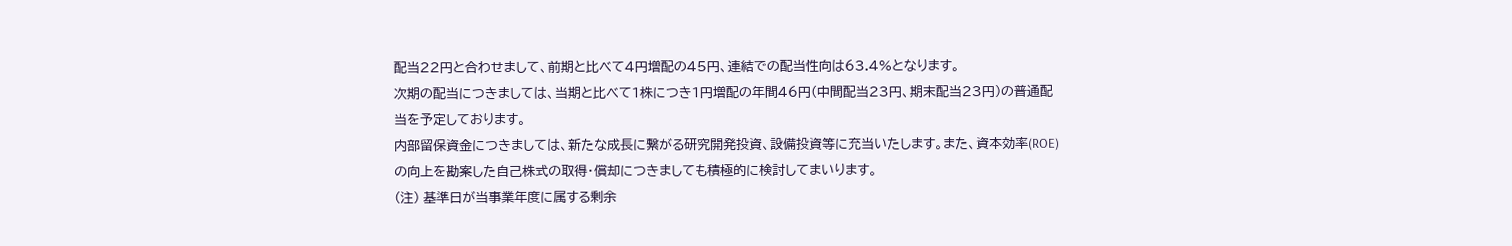配当22円と合わせまして、前期と比べて4円増配の45円、連結での配当性向は63.4%となります。
次期の配当につきましては、当期と比べて1株につき1円増配の年間46円(中間配当23円、期末配当23円)の普通配当を予定しております。
内部留保資金につきましては、新たな成長に繋がる研究開発投資、設備投資等に充当いたします。また、資本効率(ROE)の向上を勘案した自己株式の取得・償却につきましても積極的に検討してまいります。
(注) 基準日が当事業年度に属する剰余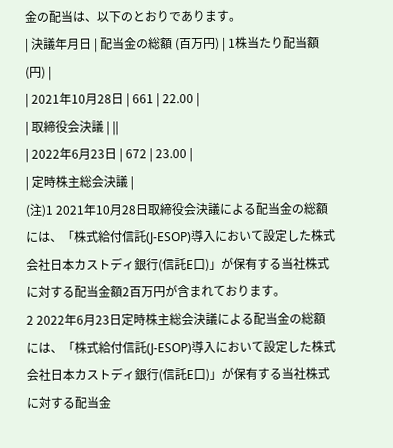金の配当は、以下のとおりであります。
| 決議年月日 | 配当金の総額 (百万円) | 1株当たり配当額 (円) |
| 2021年10月28日 | 661 | 22.00 |
| 取締役会決議 | ||
| 2022年6月23日 | 672 | 23.00 |
| 定時株主総会決議 |
(注)1 2021年10月28日取締役会決議による配当金の総額には、「株式給付信託(J-ESOP)導入において設定した株式会社日本カストディ銀行(信託E口)」が保有する当社株式に対する配当金額2百万円が含まれております。
2 2022年6月23日定時株主総会決議による配当金の総額には、「株式給付信託(J-ESOP)導入において設定した株式会社日本カストディ銀行(信託E口)」が保有する当社株式に対する配当金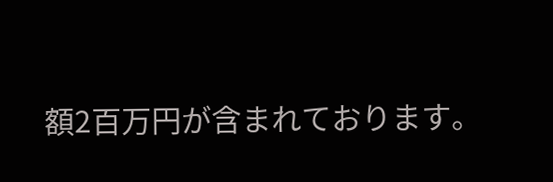額2百万円が含まれております。